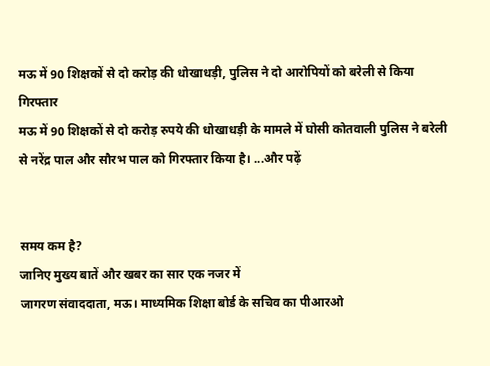मऊ में 90 शिक्षकों से दो करोड़ की धोखाधड़ी, पुलिस ने दो आरोपियों को बरेली से किया गिरफ्तार
मऊ में 90 शिक्षकों से दो करोड़ रुपये की धोखाधड़ी के मामले में घोसी कोतवाली पुलिस ने बरेली से नरेंद्र पाल और सौरभ पाल को गिरफ्तार किया है। ...और पढ़ें


समय कम है?
जानिए मुख्य बातें और खबर का सार एक नजर में
जागरण संवाददाता, मऊ। माध्यमिक शिक्षा बोर्ड के सचिव का पीआरओ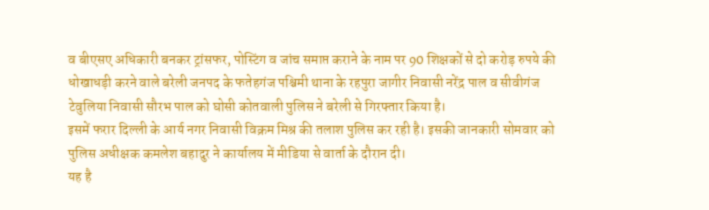व बीएसए अधिकारी बनकर ट्रांसफर, पोस्टिंग व जांच समाप्त कराने के नाम पर 90 शिक्षकों से दो करोड़ रुपये की धोखाधड़ी करने वाले बरेली जनपद के फतेहगंज पश्चिमी थाना के रहपुरा जागीर निवासी नरेंद्र पाल व सीवीगंज टेवुलिया निवासी सौरभ पाल को घोसी कोतवाली पुलिस ने बरेली से गिरफ्तार किया है।
इसमें फरार दिल्ली के आर्य नगर निवासी विक्रम मिश्र की तलाश पुलिस कर रही है। इसकी जानकारी सोमवार को पुलिस अधीक्षक कमलेश बहादुर ने कार्यालय में मीडिया से वार्ता के दौरान दी।
यह है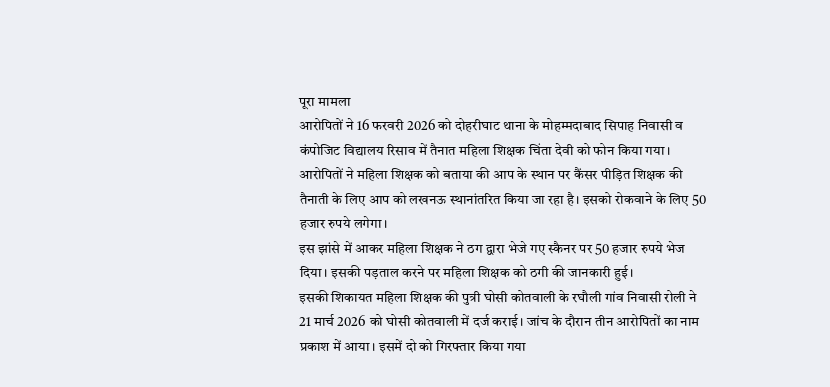पूरा मामला
आरोपितों ने 16 फरवरी 2026 को दोहरीघाट थाना के मोहम्मदाबाद सिपाह निवासी व कंपोजिट विद्यालय रिसाव में तैनात महिला शिक्षक चिंता देवी को फोन किया गया। आरोपितों ने महिला शिक्षक को बताया की आप के स्थान पर कैंसर पीड़ित शिक्षक की तैनाती के लिए आप को लखनऊ स्थानांतरित किया जा रहा है। इसको रोकवाने के लिए 50 हजार रुपये लगेगा।
इस झांसे में आकर महिला शिक्षक ने ठग द्वारा भेजे गए स्कैनर पर 50 हजार रुपये भेज दिया। इसकी पड़ताल करने पर महिला शिक्षक को ठगी की जानकारी हुई।
इसकी शिकायत महिला शिक्षक की पुत्री घोसी कोतवाली के रघौली गांव निवासी रोली ने 21 मार्च 2026 को घोसी कोतवाली में दर्ज कराई। जांच के दौरान तीन आरोपितों का नाम प्रकाश में आया। इसमें दो को गिरफ्तार किया गया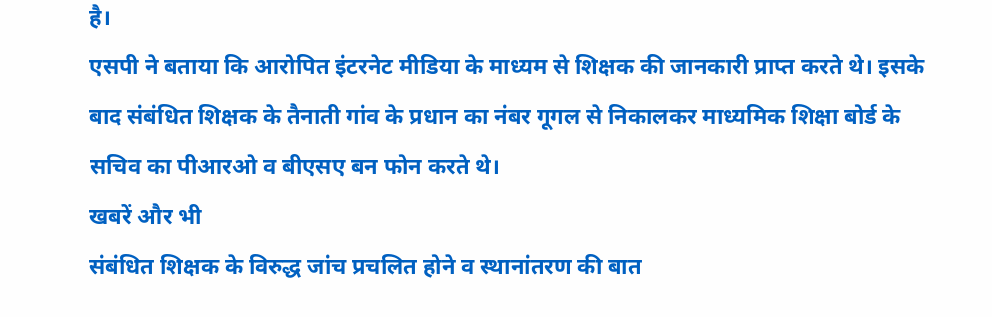है।
एसपी ने बताया कि आरोपित इंटरनेट मीडिया के माध्यम से शिक्षक की जानकारी प्राप्त करते थे। इसके बाद संबंधित शिक्षक के तैनाती गांव के प्रधान का नंबर गूगल से निकालकर माध्यमिक शिक्षा बोर्ड के सचिव का पीआरओ व बीएसए बन फोन करते थे।
खबरें और भी
संबंधित शिक्षक के विरुद्ध जांच प्रचलित होने व स्थानांतरण की बात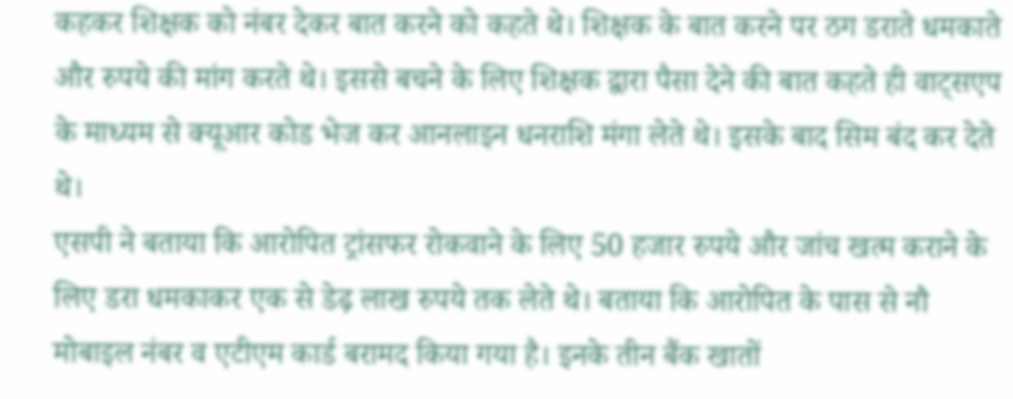कहकर शिक्षक को नंबर देकर बात करने को कहते थे। शिक्षक के बात करने पर ठग डराते धमकाते और रुपये की मांग करते थे। इससे बचने के लिए शिक्षक द्वारा पैसा देने की बात कहते ही वाट्सएप के माध्यम से क्यूआर कोड भेज कर आनलाइन धनराशि मंगा लेते थे। इसके बाद सिम बंद कर देते थे।
एसपी ने बताया कि आरोपित ट्रांसफर रोकवाने के लिए 50 हजार रुपये और जांच खत्म कराने के लिए डरा धमकाकर एक से डेढ़ लाख रुपये तक लेते थे। बताया कि आरोपित के पास से नौ मोबाइल नंबर व एटीएम कार्ड बरामद किया गया है। इनके तीन बैंक खातों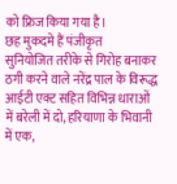को फ्रिज किया गया है।
छह मुकदमे हैं पंजीकृत
सुनियोजित तरीके से गिरोह बनाकर ठगी करने वाले नरेंद्र पाल के विरूद्ध आईटी एक्ट सहित विभिन्न धाराओं में बरेली में दो, हरियाणा के भिवानी में एक,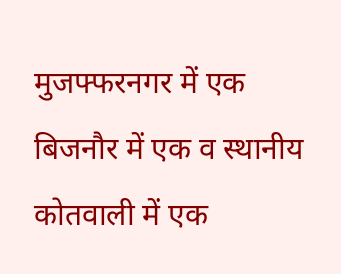मुजफ्फरनगर में एक बिजनौर में एक व स्थानीय कोतवाली में एक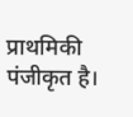प्राथमिकी पंजीकृत है।